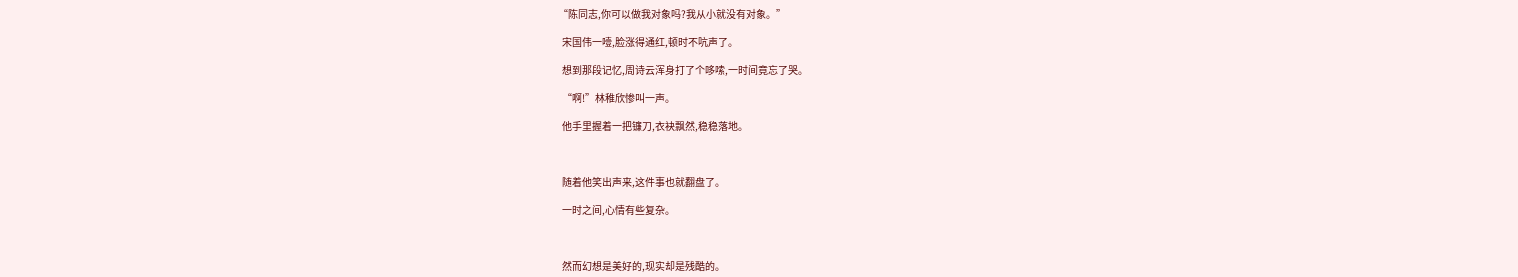“陈同志,你可以做我对象吗?我从小就没有对象。”

  宋国伟一噎,脸涨得通红,顿时不吭声了。

  想到那段记忆,周诗云浑身打了个哆嗦,一时间竟忘了哭。

  “啊!”林稚欣惨叫一声。

  他手里握着一把镰刀,衣袂飘然,稳稳落地。



  随着他笑出声来,这件事也就翻盘了。

  一时之间,心情有些复杂。



  然而幻想是美好的,现实却是残酷的。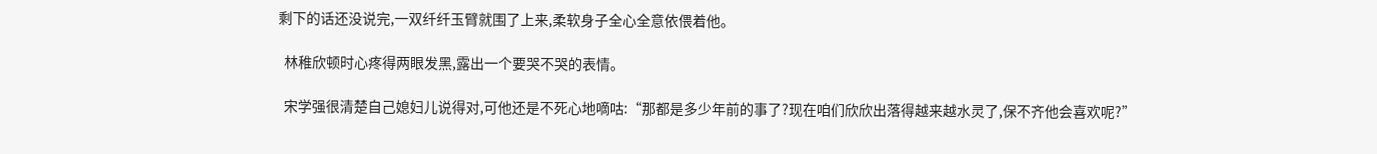剩下的话还没说完,一双纤纤玉臂就围了上来,柔软身子全心全意依偎着他。

  林稚欣顿时心疼得两眼发黑,露出一个要哭不哭的表情。

  宋学强很清楚自己媳妇儿说得对,可他还是不死心地嘀咕:“那都是多少年前的事了?现在咱们欣欣出落得越来越水灵了,保不齐他会喜欢呢?”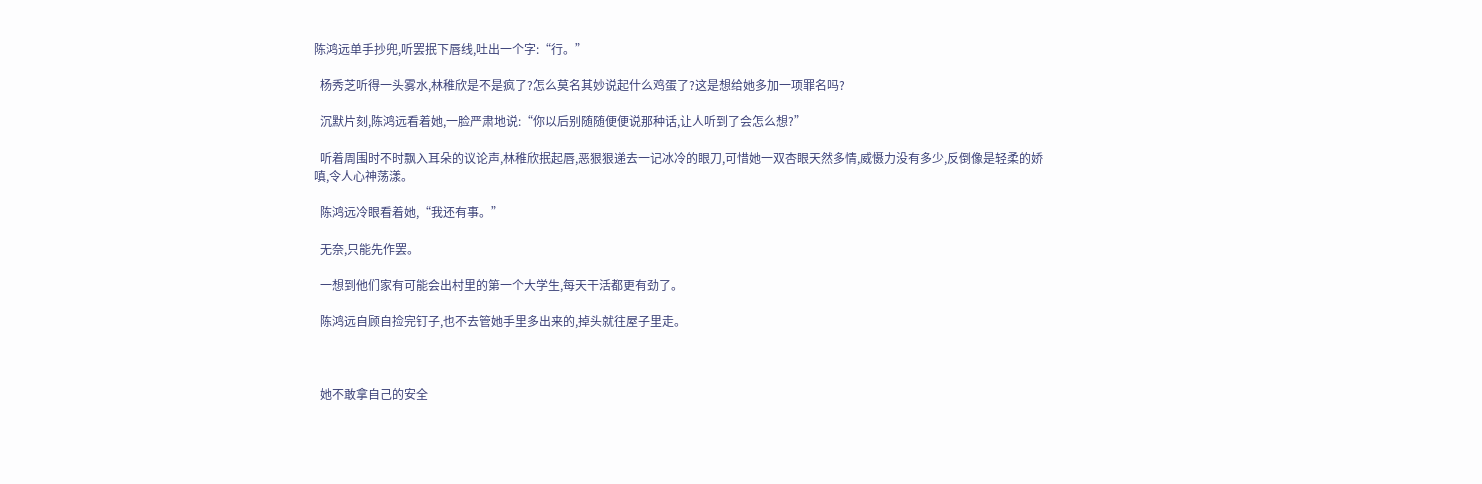陈鸿远单手抄兜,听罢抿下唇线,吐出一个字:“行。”

  杨秀芝听得一头雾水,林稚欣是不是疯了?怎么莫名其妙说起什么鸡蛋了?这是想给她多加一项罪名吗?

  沉默片刻,陈鸿远看着她,一脸严肃地说:“你以后别随随便便说那种话,让人听到了会怎么想?”

  听着周围时不时飘入耳朵的议论声,林稚欣抿起唇,恶狠狠递去一记冰冷的眼刀,可惜她一双杏眼天然多情,威慑力没有多少,反倒像是轻柔的娇嗔,令人心神荡漾。

  陈鸿远冷眼看着她,“我还有事。”

  无奈,只能先作罢。

  一想到他们家有可能会出村里的第一个大学生,每天干活都更有劲了。

  陈鸿远自顾自捡完钉子,也不去管她手里多出来的,掉头就往屋子里走。



  她不敢拿自己的安全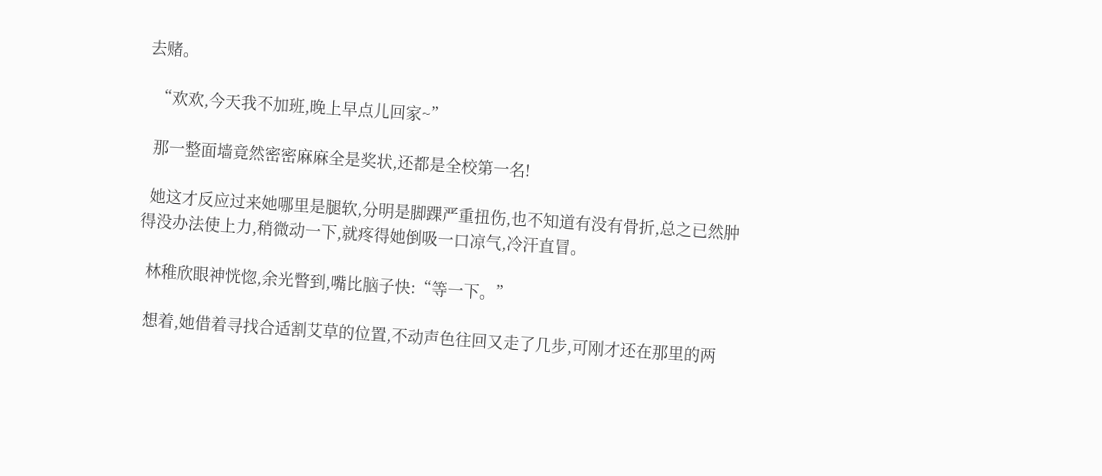去赌。

  “欢欢,今天我不加班,晚上早点儿回家~”

  那一整面墙竟然密密麻麻全是奖状,还都是全校第一名!

  她这才反应过来她哪里是腿软,分明是脚踝严重扭伤,也不知道有没有骨折,总之已然肿得没办法使上力,稍微动一下,就疼得她倒吸一口凉气,冷汗直冒。

  林稚欣眼神恍惚,余光瞥到,嘴比脑子快:“等一下。”

  想着,她借着寻找合适割艾草的位置,不动声色往回又走了几步,可刚才还在那里的两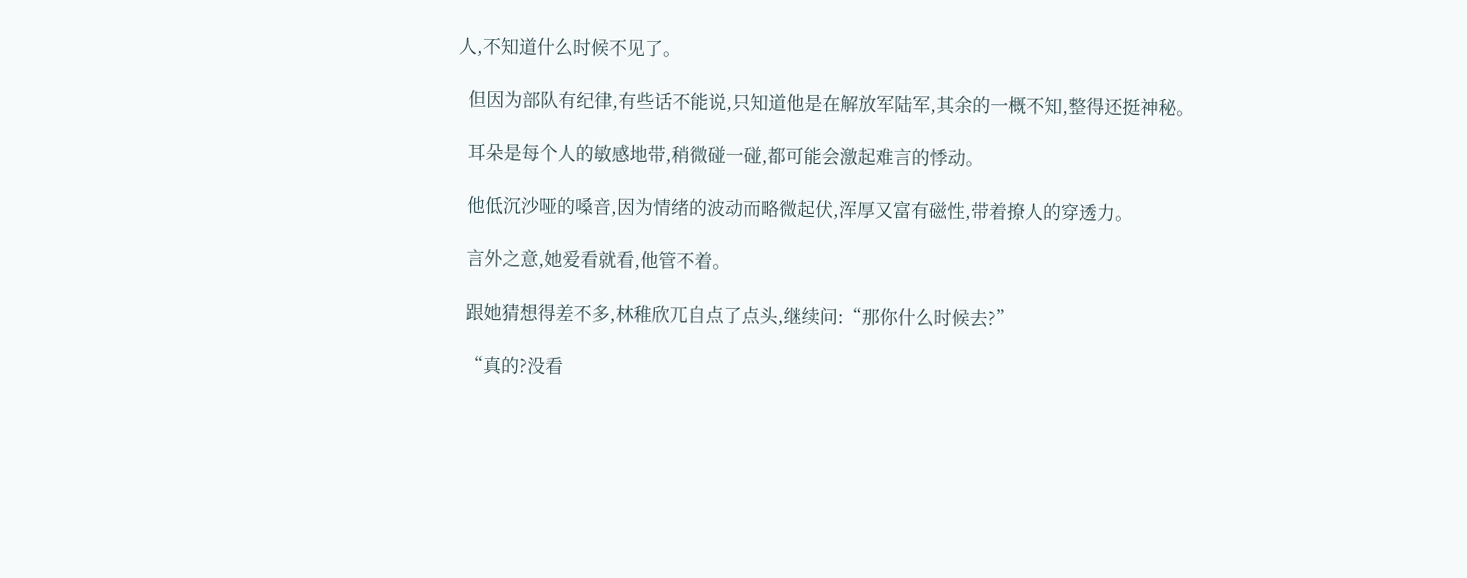人,不知道什么时候不见了。

  但因为部队有纪律,有些话不能说,只知道他是在解放军陆军,其余的一概不知,整得还挺神秘。

  耳朵是每个人的敏感地带,稍微碰一碰,都可能会激起难言的悸动。

  他低沉沙哑的嗓音,因为情绪的波动而略微起伏,浑厚又富有磁性,带着撩人的穿透力。

  言外之意,她爱看就看,他管不着。

  跟她猜想得差不多,林稚欣兀自点了点头,继续问:“那你什么时候去?”

  “真的?没看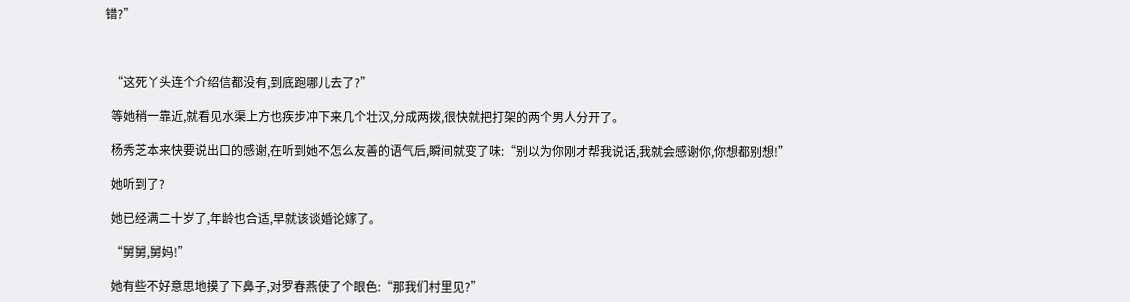错?”



  “这死丫头连个介绍信都没有,到底跑哪儿去了?”

  等她稍一靠近,就看见水渠上方也疾步冲下来几个壮汉,分成两拨,很快就把打架的两个男人分开了。

  杨秀芝本来快要说出口的感谢,在听到她不怎么友善的语气后,瞬间就变了味:“别以为你刚才帮我说话,我就会感谢你,你想都别想!”

  她听到了?

  她已经满二十岁了,年龄也合适,早就该谈婚论嫁了。

  “舅舅,舅妈!”

  她有些不好意思地摸了下鼻子,对罗春燕使了个眼色:“那我们村里见?”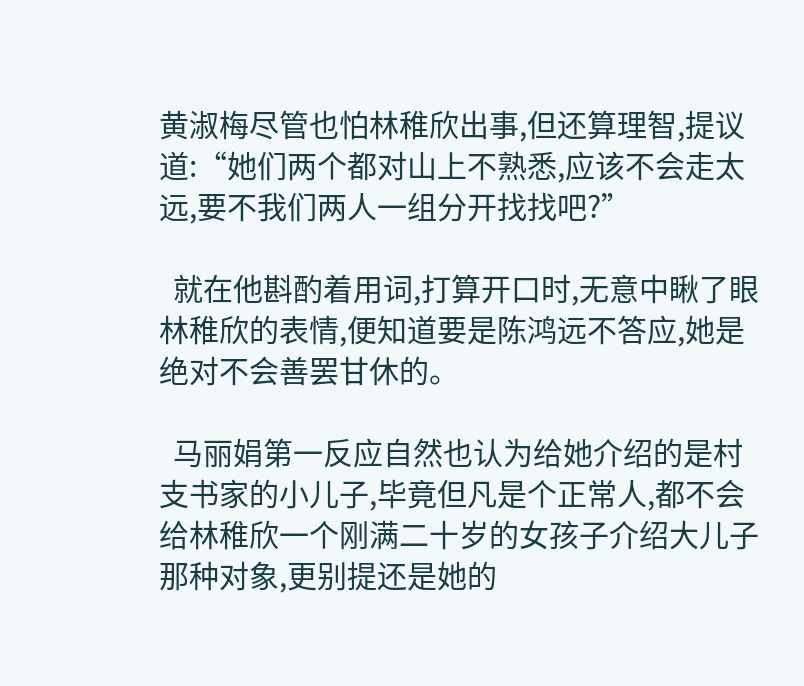黄淑梅尽管也怕林稚欣出事,但还算理智,提议道:“她们两个都对山上不熟悉,应该不会走太远,要不我们两人一组分开找找吧?”

  就在他斟酌着用词,打算开口时,无意中瞅了眼林稚欣的表情,便知道要是陈鸿远不答应,她是绝对不会善罢甘休的。

  马丽娟第一反应自然也认为给她介绍的是村支书家的小儿子,毕竟但凡是个正常人,都不会给林稚欣一个刚满二十岁的女孩子介绍大儿子那种对象,更别提还是她的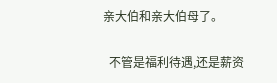亲大伯和亲大伯母了。

  不管是福利待遇,还是薪资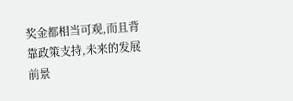奖金都相当可观,而且背靠政策支持,未来的发展前景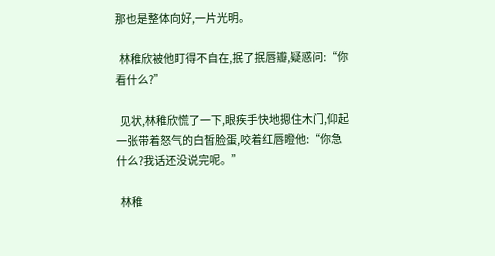那也是整体向好,一片光明。

  林稚欣被他盯得不自在,抿了抿唇瓣,疑惑问:“你看什么?”

  见状,林稚欣慌了一下,眼疾手快地摁住木门,仰起一张带着怒气的白皙脸蛋,咬着红唇瞪他:“你急什么?我话还没说完呢。”

  林稚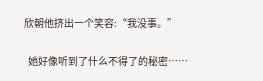欣朝他挤出一个笑容:“我没事。”

  她好像听到了什么不得了的秘密……